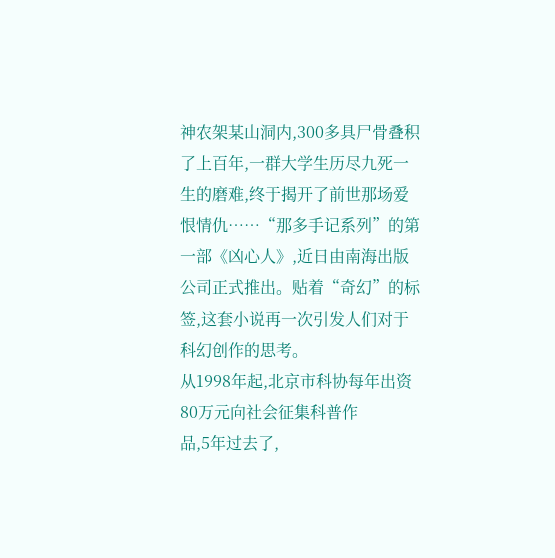神农架某山洞内,300多具尸骨叠积了上百年,一群大学生历尽九死一生的磨难,终于揭开了前世那场爱恨情仇……“那多手记系列”的第一部《凶心人》,近日由南海出版公司正式推出。贴着“奇幻”的标签,这套小说再一次引发人们对于科幻创作的思考。
从1998年起,北京市科协每年出资80万元向社会征集科普作
品,5年过去了,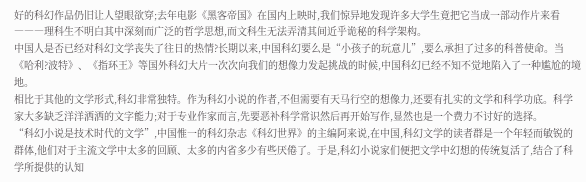好的科幻作品仍旧让人望眼欲穿;去年电影《黑客帝国》在国内上映时,我们惊异地发现许多大学生竟把它当成一部动作片来看―――理科生不明白其中深刻而广泛的哲学思想,而文科生无法弄清其间近乎诡秘的科学架构。
中国人是否已经对科幻文学丧失了往日的热情?长期以来,中国科幻要么是“小孩子的玩意儿”,要么承担了过多的科普使命。当《哈利?波特》、《指环王》等国外科幻大片一次次向我们的想像力发起挑战的时候,中国科幻已经不知不觉地陷入了一种尴尬的境地。
相比于其他的文学形式,科幻非常独特。作为科幻小说的作者,不但需要有天马行空的想像力,还要有扎实的文学和科学功底。科学家大多缺乏洋洋洒洒的文字能力;对于专业作家而言,先要恶补科学常识然后再开始写作,显然也是一个费力不讨好的选择。
“科幻小说是技术时代的文学”,中国惟一的科幻杂志《科幻世界》的主编阿来说,在中国,科幻文学的读者群是一个年轻而敏锐的群体,他们对于主流文学中太多的回顾、太多的内省多少有些厌倦了。于是,科幻小说家们便把文学中幻想的传统复活了,结合了科学所提供的认知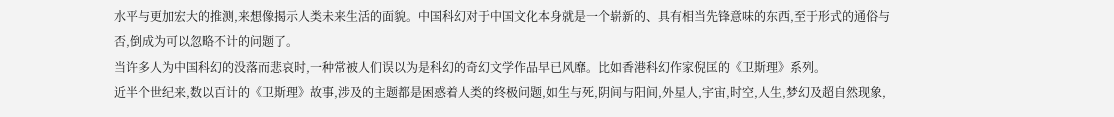水平与更加宏大的推测,来想像揭示人类未来生活的面貌。中国科幻对于中国文化本身就是一个崭新的、具有相当先锋意味的东西,至于形式的通俗与否,倒成为可以忽略不计的问题了。
当许多人为中国科幻的没落而悲哀时,一种常被人们误以为是科幻的奇幻文学作品早已风靡。比如香港科幻作家倪匡的《卫斯理》系列。
近半个世纪来,数以百计的《卫斯理》故事,涉及的主题都是困惑着人类的终极问题,如生与死,阴间与阳间,外星人,宇宙,时空,人生,梦幻及超自然现象,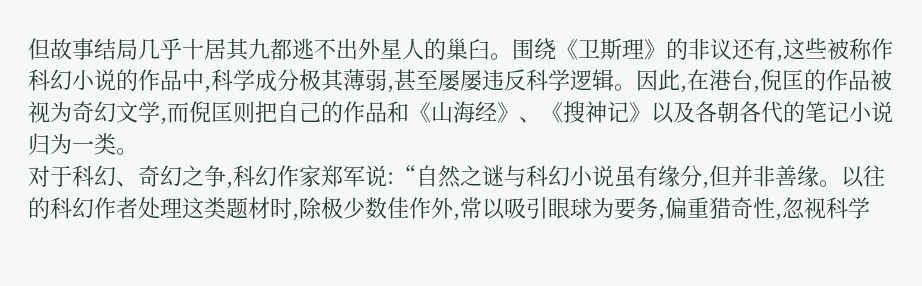但故事结局几乎十居其九都逃不出外星人的巢臼。围绕《卫斯理》的非议还有,这些被称作科幻小说的作品中,科学成分极其薄弱,甚至屡屡违反科学逻辑。因此,在港台,倪匡的作品被视为奇幻文学,而倪匡则把自己的作品和《山海经》、《搜神记》以及各朝各代的笔记小说归为一类。
对于科幻、奇幻之争,科幻作家郑军说:“自然之谜与科幻小说虽有缘分,但并非善缘。以往的科幻作者处理这类题材时,除极少数佳作外,常以吸引眼球为要务,偏重猎奇性,忽视科学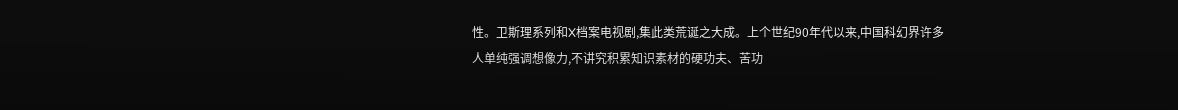性。卫斯理系列和X档案电视剧,集此类荒诞之大成。上个世纪90年代以来,中国科幻界许多人单纯强调想像力,不讲究积累知识素材的硬功夫、苦功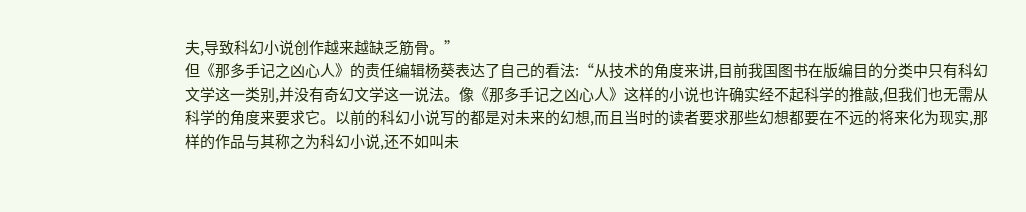夫,导致科幻小说创作越来越缺乏筋骨。”
但《那多手记之凶心人》的责任编辑杨葵表达了自己的看法:“从技术的角度来讲,目前我国图书在版编目的分类中只有科幻文学这一类别,并没有奇幻文学这一说法。像《那多手记之凶心人》这样的小说也许确实经不起科学的推敲,但我们也无需从科学的角度来要求它。以前的科幻小说写的都是对未来的幻想,而且当时的读者要求那些幻想都要在不远的将来化为现实,那样的作品与其称之为科幻小说,还不如叫未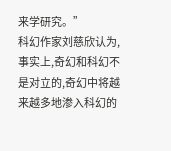来学研究。”
科幻作家刘慈欣认为,事实上,奇幻和科幻不是对立的,奇幻中将越来越多地渗入科幻的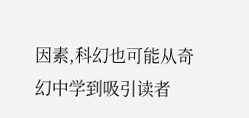因素,科幻也可能从奇幻中学到吸引读者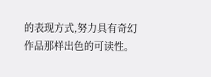的表现方式,努力具有奇幻作品那样出色的可读性。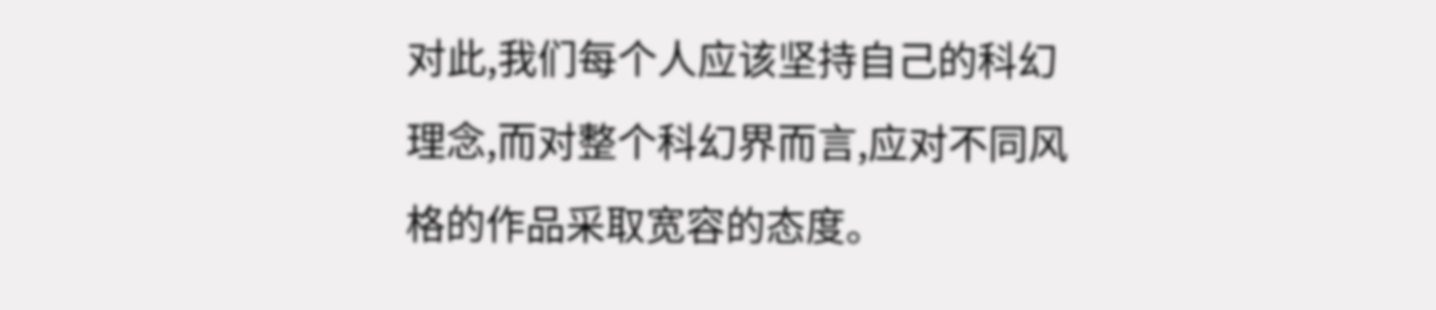对此,我们每个人应该坚持自己的科幻理念,而对整个科幻界而言,应对不同风格的作品采取宽容的态度。